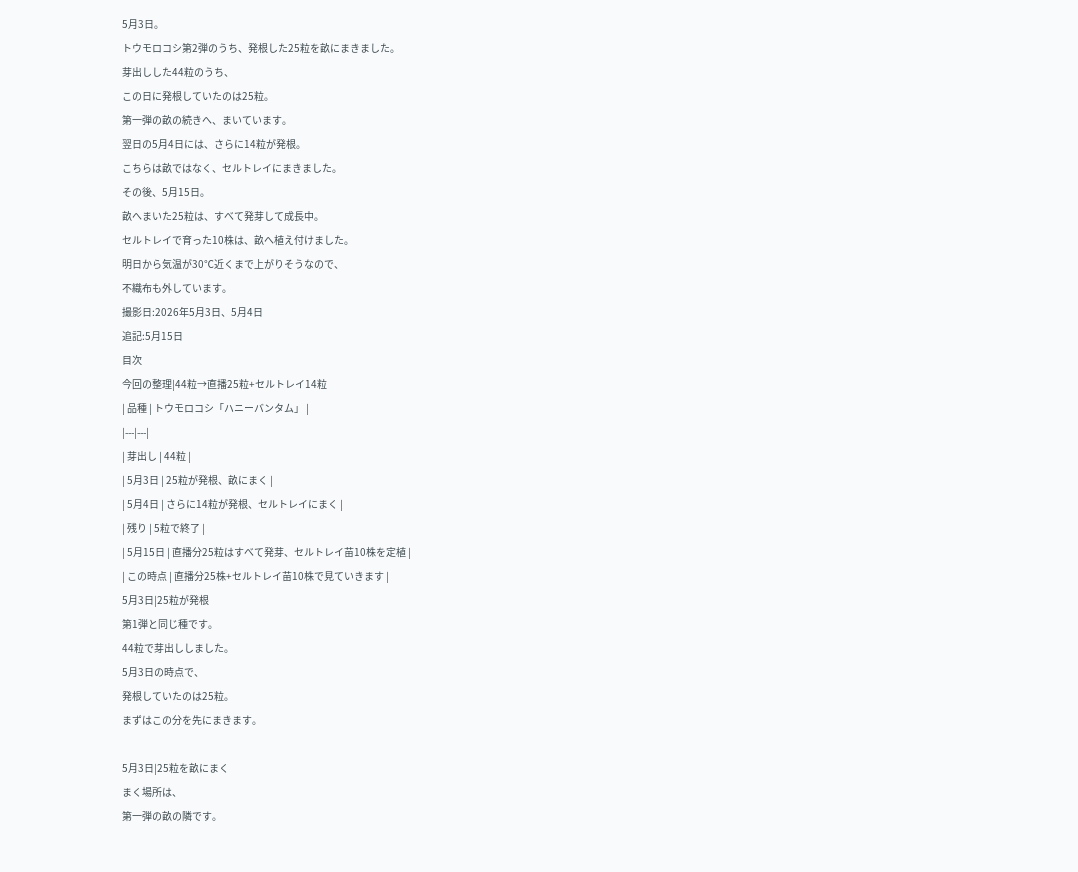5月3日。
トウモロコシ第2弾のうち、発根した25粒を畝にまきました。
芽出しした44粒のうち、
この日に発根していたのは25粒。
第一弾の畝の続きへ、まいています。
翌日の5月4日には、さらに14粒が発根。
こちらは畝ではなく、セルトレイにまきました。
その後、5月15日。
畝へまいた25粒は、すべて発芽して成長中。
セルトレイで育った10株は、畝へ植え付けました。
明日から気温が30℃近くまで上がりそうなので、
不織布も外しています。
撮影日:2026年5月3日、5月4日
追記:5月15日
目次
今回の整理|44粒→直播25粒+セルトレイ14粒
| 品種 | トウモロコシ「ハニーバンタム」 |
|---|---|
| 芽出し | 44粒 |
| 5月3日 | 25粒が発根、畝にまく |
| 5月4日 | さらに14粒が発根、セルトレイにまく |
| 残り | 5粒で終了 |
| 5月15日 | 直播分25粒はすべて発芽、セルトレイ苗10株を定植 |
| この時点 | 直播分25株+セルトレイ苗10株で見ていきます |
5月3日|25粒が発根
第1弾と同じ種です。
44粒で芽出ししました。
5月3日の時点で、
発根していたのは25粒。
まずはこの分を先にまきます。

5月3日|25粒を畝にまく
まく場所は、
第一弾の畝の隣です。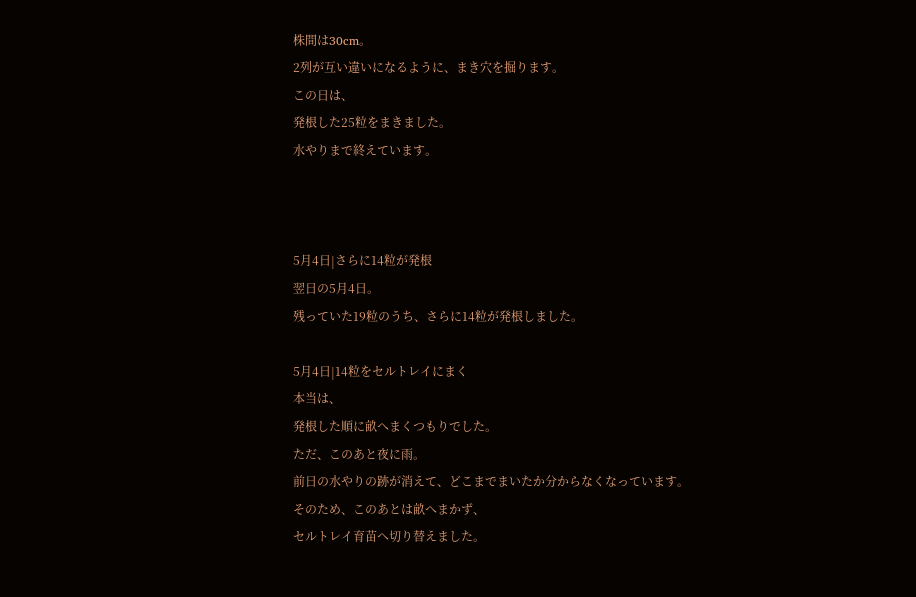株間は30cm。
2列が互い違いになるように、まき穴を掘ります。
この日は、
発根した25粒をまきました。
水やりまで終えています。



5月4日|さらに14粒が発根
翌日の5月4日。
残っていた19粒のうち、さらに14粒が発根しました。

5月4日|14粒をセルトレイにまく
本当は、
発根した順に畝へまくつもりでした。
ただ、このあと夜に雨。
前日の水やりの跡が消えて、どこまでまいたか分からなくなっています。
そのため、このあとは畝へまかず、
セルトレイ育苗へ切り替えました。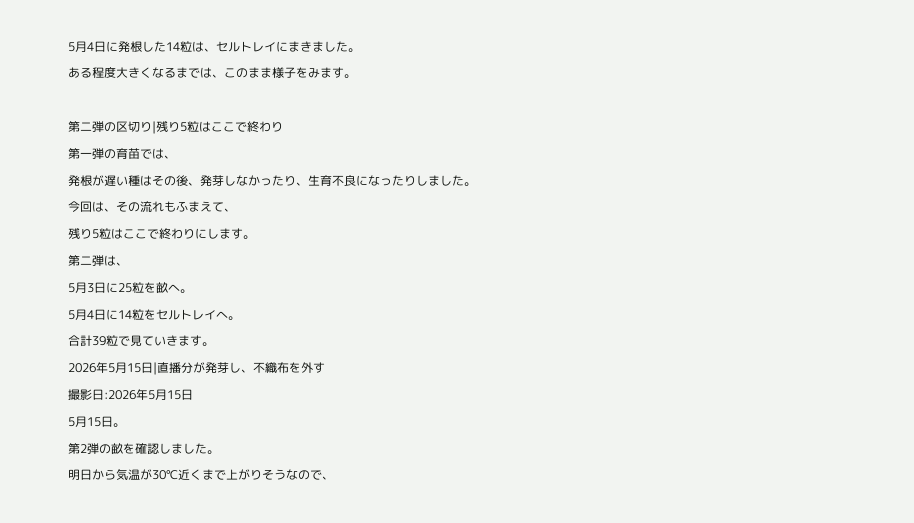5月4日に発根した14粒は、セルトレイにまきました。
ある程度大きくなるまでは、このまま様子をみます。

第二弾の区切り|残り5粒はここで終わり
第一弾の育苗では、
発根が遅い種はその後、発芽しなかったり、生育不良になったりしました。
今回は、その流れもふまえて、
残り5粒はここで終わりにします。
第二弾は、
5月3日に25粒を畝へ。
5月4日に14粒をセルトレイへ。
合計39粒で見ていきます。
2026年5月15日|直播分が発芽し、不織布を外す
撮影日:2026年5月15日
5月15日。
第2弾の畝を確認しました。
明日から気温が30℃近くまで上がりそうなので、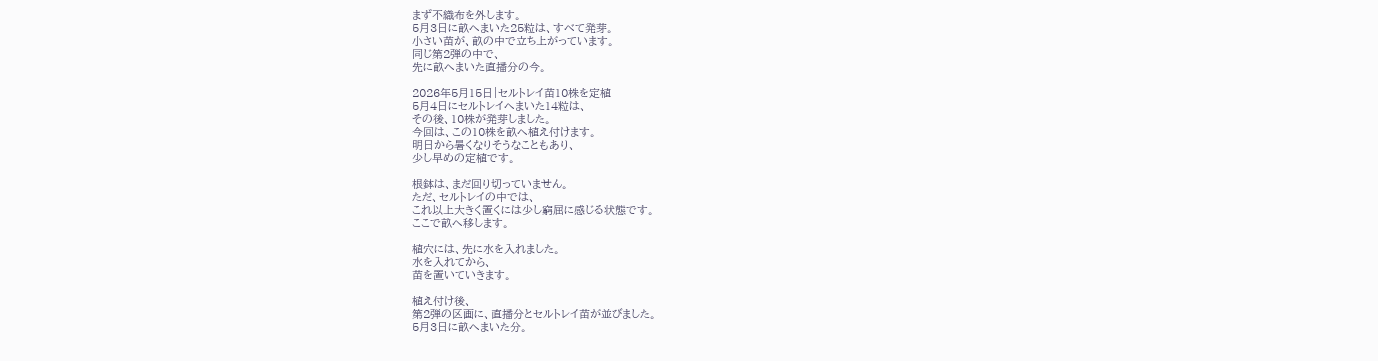まず不織布を外します。
5月3日に畝へまいた25粒は、すべて発芽。
小さい苗が、畝の中で立ち上がっています。
同じ第2弾の中で、
先に畝へまいた直播分の今。

2026年5月15日|セルトレイ苗10株を定植
5月4日にセルトレイへまいた14粒は、
その後、10株が発芽しました。
今回は、この10株を畝へ植え付けます。
明日から暑くなりそうなこともあり、
少し早めの定植です。

根鉢は、まだ回り切っていません。
ただ、セルトレイの中では、
これ以上大きく置くには少し窮屈に感じる状態です。
ここで畝へ移します。

植穴には、先に水を入れました。
水を入れてから、
苗を置いていきます。

植え付け後、
第2弾の区画に、直播分とセルトレイ苗が並びました。
5月3日に畝へまいた分。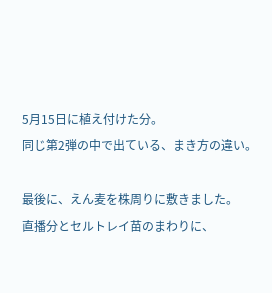5月15日に植え付けた分。
同じ第2弾の中で出ている、まき方の違い。

最後に、えん麦を株周りに敷きました。
直播分とセルトレイ苗のまわりに、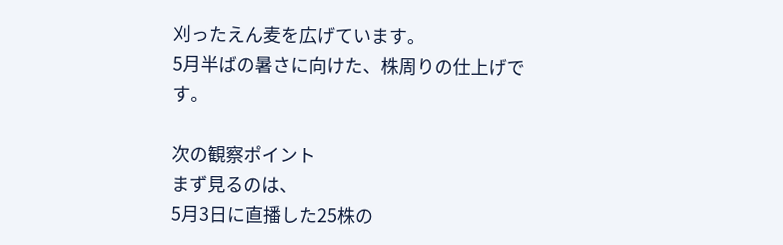刈ったえん麦を広げています。
5月半ばの暑さに向けた、株周りの仕上げです。

次の観察ポイント
まず見るのは、
5月3日に直播した25株の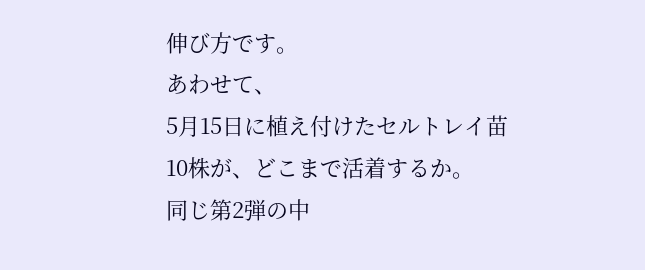伸び方です。
あわせて、
5月15日に植え付けたセルトレイ苗10株が、どこまで活着するか。
同じ第2弾の中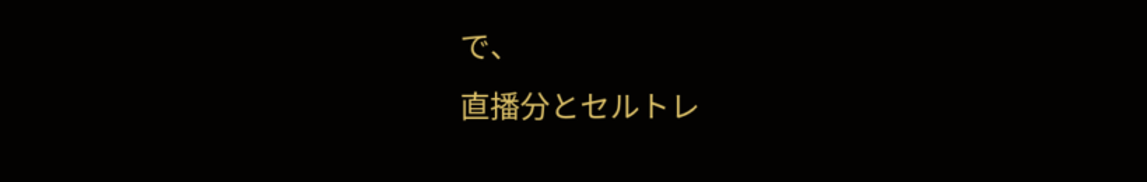で、
直播分とセルトレ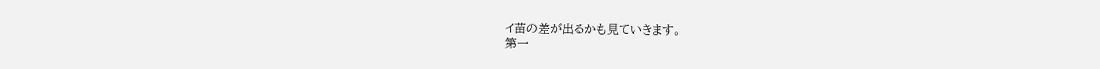イ苗の差が出るかも見ていきます。
第一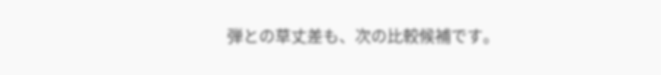弾との草丈差も、次の比較候補です。